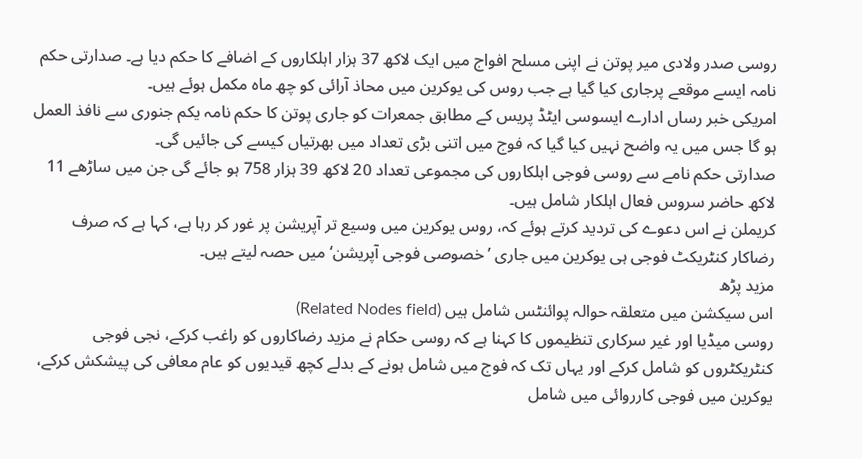روسی صدر ولادی میر پوتن نے اپنی مسلح افواج میں ایک لاکھ 37 ہزار اہلکاروں کے اضافے کا حکم دیا ہے۔ صدارتی حکم نامہ ایسے موقعے پرجاری کیا گیا ہے جب روس کی یوکرین میں محاذ آرائی کو چھ ماہ مکمل ہوئے ہیں۔
امریکی خبر رساں ادارے ایسوسی ایٹڈ پریس کے مطابق جمعرات کو جاری پوتن کا حکم نامہ یکم جنوری سے نافذ العمل ہو گا جس میں یہ واضح نہیں کیا گیا کہ فوج میں اتنی بڑی تعداد میں بھرتیاں کیسے کی جائیں گی۔
صدارتی حکم نامے سے روسی فوجی اہلکاروں کی مجموعی تعداد 20 لاکھ 39 ہزار 758 ہو جائے گی جن میں ساڑھے 11 لاکھ حاضر سروس فعال اہلکار شامل ہیں۔
کریملن نے اس دعوے کی تردید کرتے ہوئے کہ، روس یوکرین میں وسیع تر آپریشن پر غور کر رہا ہے، کہا ہے کہ صرف رضاکار کنٹریکٹ فوجی ہی یوکرین میں جاری ’خصوصی فوجی آپریشن‘میں حصہ لیتے ہیں۔
مزید پڑھ
اس سیکشن میں متعلقہ حوالہ پوائنٹس شامل ہیں (Related Nodes field)
روسی میڈیا اور غیر سرکاری تنظیموں کا کہنا ہے کہ روسی حکام نے مزید رضاکاروں کو راغب کرکے، نجی فوجی کنٹریکٹروں کو شامل کرکے اور یہاں تک کہ فوج میں شامل ہونے کے بدلے کچھ قیدیوں کو عام معافی کی پیشکش کرکے، یوکرین میں فوجی کارروائی میں شامل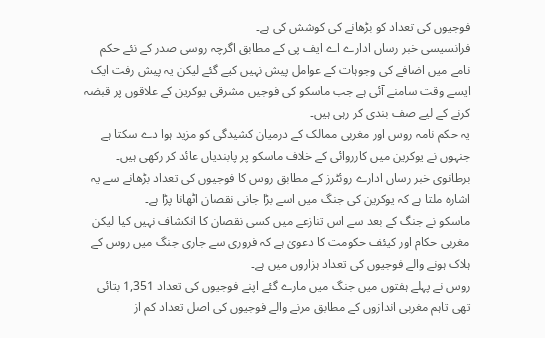فوجیوں کی تعداد کو بڑھانے کی کوشش کی ہے۔
فرانسیسی خبر رساں ادارے اے ایف پی کے مطابق اگرچہ روسی صدر کے نئے حکم نامے میں اضافے کی وجوہات کے عوامل پیش نہیں کیے گئے لیکن یہ پیش رفت ایک ایسے وقت سامنے آئی ہے جب ماسکو کی فوجیں مشرقی یوکرین کے علاقوں پر قبضہ کرنے کے لیے صف بندی کر رہی ہیں۔
یہ حکم نامہ روس اور مغربی ممالک کے درمیان کشیدگی کو مزید ہوا دے سکتا ہے جنہوں نے یوکرین میں کارروائی کے خلاف ماسکو پر پابندیاں عائد کر رکھی ہیں۔
برطانوی خبر رساں ادارے روئٹرز کے مطابق روس کا فوجیوں کی تعداد بڑھانے سے یہ اشارہ ملتا ہے کہ یوکرین کی جنگ میں اسے بڑا جانی نقصان اٹھانا پڑا ہے۔
ماسکو نے جنگ کے بعد سے اس تنازعے میں کسی نقصان کا انکشاف نہیں کیا لیکن مغربی حکام اور کیئف حکومت کا دعویٰ ہے کہ فروری سے جاری جنگ میں روس کے ہلاک ہونے والے فوجیوں کی تعداد ہزاروں میں ہے۔
روس نے پہلے ہفتوں میں جنگ میں مارے گئے اپنے فوجیوں کی تعداد 1,351 بتائی تھی تاہم مغربی اندازوں کے مطابق مرنے والے فوجیوں کی اصل تعداد کم از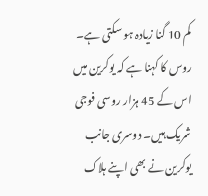کم 10 گنا زیادہ ہو سکتی ہے۔
روس کا کہنا ہے کہ یوکرین میں اس کے 45 ہزار روسی فوجی شریک ہیں۔ دوسری جانب یوکرین نے بھی اپنے ہلاک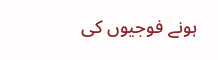ہونے فوجیوں کی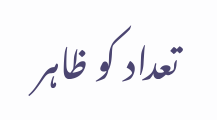تعداد کو ظاہر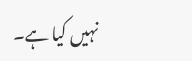نہیں کیا ہے۔